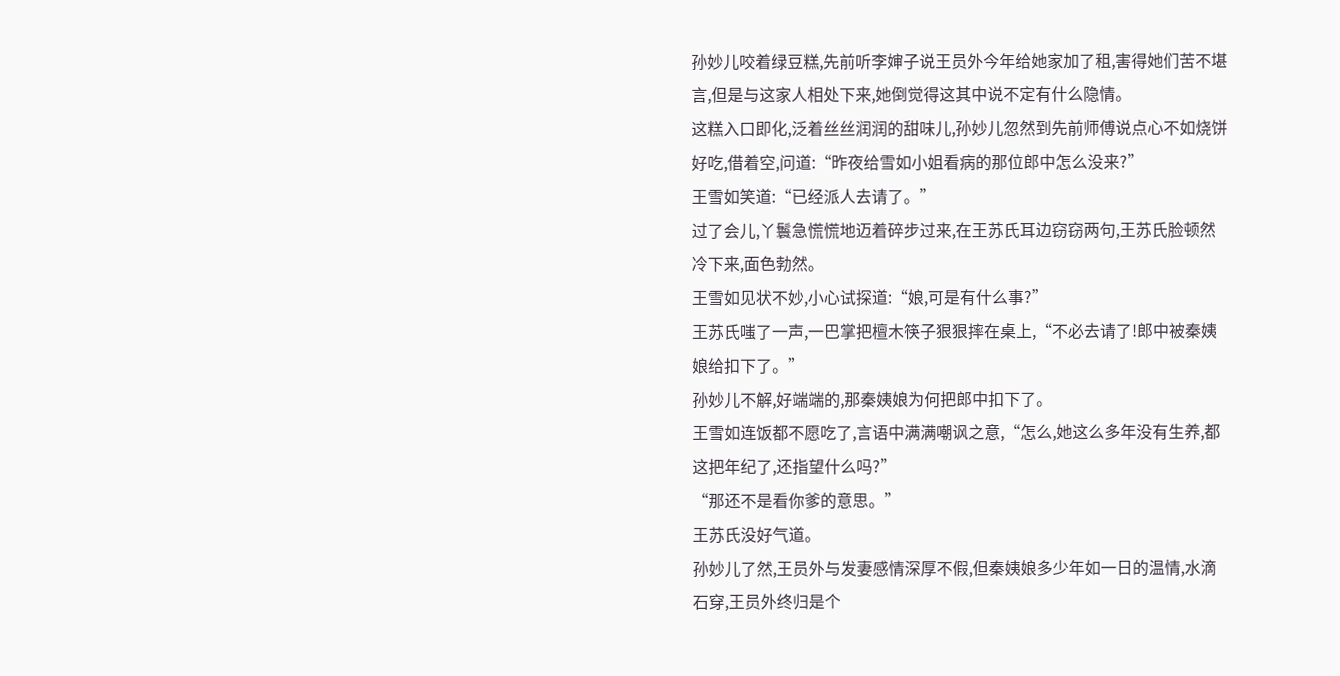孙妙儿咬着绿豆糕,先前听李婶子说王员外今年给她家加了租,害得她们苦不堪言,但是与这家人相处下来,她倒觉得这其中说不定有什么隐情。
这糕入口即化,泛着丝丝润润的甜味儿,孙妙儿忽然到先前师傅说点心不如烧饼好吃,借着空,问道:“昨夜给雪如小姐看病的那位郎中怎么没来?”
王雪如笑道:“已经派人去请了。”
过了会儿,丫鬟急慌慌地迈着碎步过来,在王苏氏耳边窃窃两句,王苏氏脸顿然冷下来,面色勃然。
王雪如见状不妙,小心试探道:“娘,可是有什么事?”
王苏氏嗤了一声,一巴掌把檀木筷子狠狠摔在桌上,“不必去请了!郎中被秦姨娘给扣下了。”
孙妙儿不解,好端端的,那秦姨娘为何把郎中扣下了。
王雪如连饭都不愿吃了,言语中满满嘲讽之意,“怎么,她这么多年没有生养,都这把年纪了,还指望什么吗?”
“那还不是看你爹的意思。”
王苏氏没好气道。
孙妙儿了然,王员外与发妻感情深厚不假,但秦姨娘多少年如一日的温情,水滴石穿,王员外终归是个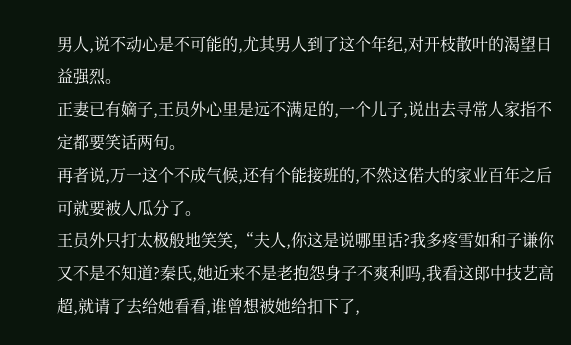男人,说不动心是不可能的,尤其男人到了这个年纪,对开枝散叶的渴望日益强烈。
正妻已有嫡子,王员外心里是远不满足的,一个儿子,说出去寻常人家指不定都要笑话两句。
再者说,万一这个不成气候,还有个能接班的,不然这偌大的家业百年之后可就要被人瓜分了。
王员外只打太极般地笑笑,“夫人,你这是说哪里话?我多疼雪如和子谦你又不是不知道?秦氏,她近来不是老抱怨身子不爽利吗,我看这郎中技艺高超,就请了去给她看看,谁曾想被她给扣下了,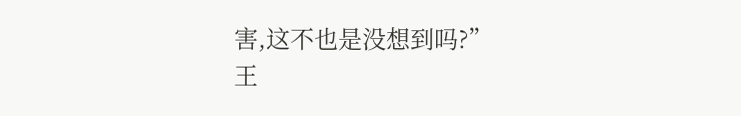害,这不也是没想到吗?”
王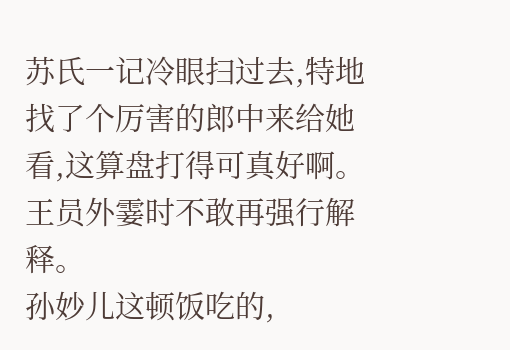苏氏一记冷眼扫过去,特地找了个厉害的郎中来给她看,这算盘打得可真好啊。
王员外霎时不敢再强行解释。
孙妙儿这顿饭吃的,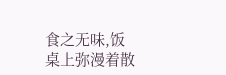食之无味,饭桌上弥漫着散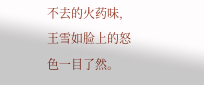不去的火药味,王雪如脸上的怒色一目了然。